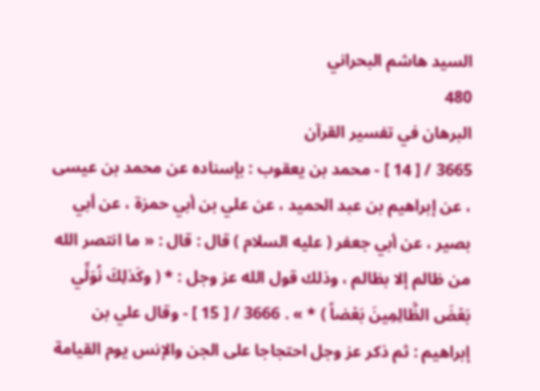السيد هاشم البحراني
480
البرهان في تفسير القرآن
3665 / [ 14 ] - محمد بن يعقوب : بإسناده عن محمد بن عيسى ، عن إبراهيم بن عبد الحميد ، عن علي بن أبي حمزة ، عن أبي بصير ، عن أبي جعفر ( عليه السلام ) قال : قال : « ما انتصر الله من ظالم إلا بظالم ، وذلك قول الله عز وجل : * ( وكَذلِكَ نُوَلِّي بَعْضَ الظَّالِمِينَ بَعْضاً ) * » . 3666 / [ 15 ] - وقال علي بن إبراهيم : ثم ذكر عز وجل احتجاجا على الجن والإنس يوم القيامة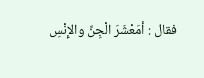فقال : أمَعْشَرَ الْجِنِّ والإِنْسِ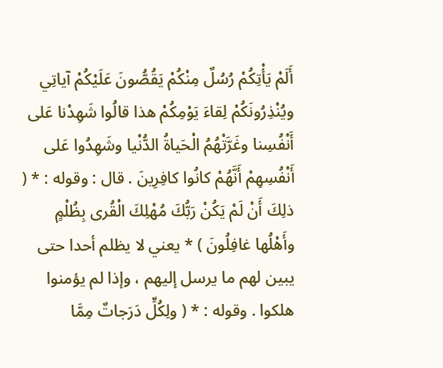أَلَمْ يَأْتِكُمْ رُسُلٌ مِنْكُمْ يَقُصُّونَ عَلَيْكُمْ آياتِي ويُنْذِرُونَكُمْ لِقاءَ يَوْمِكُمْ هذا قالُوا شَهِدْنا عَلى أَنْفُسِنا وغَرَّتْهُمُ الْحَياةُ الدُّنْيا وشَهِدُوا عَلى أَنْفُسِهِمْ أَنَّهُمْ كانُوا كافِرِينَ . قال : وقوله : * ( ذلِكَ أَنْ لَمْ يَكُنْ رَبُّكَ مُهْلِكَ الْقُرى بِظُلْمٍ وأَهْلُها غافِلُونَ ) * يعني لا يظلم أحدا حتى يبين لهم ما يرسل إليهم ، وإذا لم يؤمنوا هلكوا . وقوله : * ( ولِكُلٍّ دَرَجاتٌ مِمَّا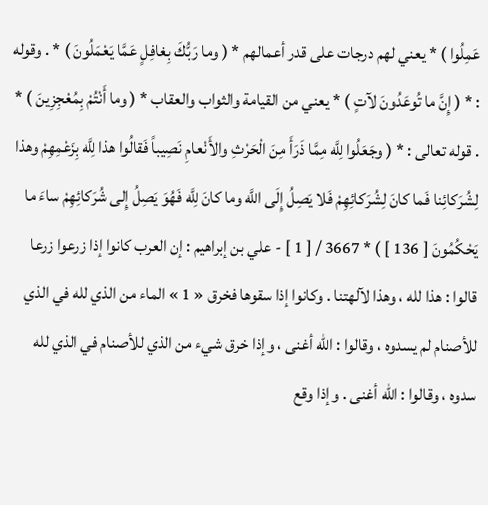عَمِلُوا ) * يعني لهم درجات على قدر أعمالهم * ( وما رَبُّكَ بِغافِلٍ عَمَّا يَعْمَلُونَ ) * . وقوله : * ( إِنَّ ما تُوعَدُونَ لآتٍ ) * يعني من القيامة والثواب والعقاب * ( وما أَنْتُمْ بِمُعْجِزِينَ ) * . قوله تعالى : * ( وجَعَلُوا لِلَّه مِمَّا ذَرَأَ مِنَ الْحَرْثِ والأَنْعامِ نَصِيباً فَقالُوا هذا لِلَّه بِزَعْمِهِمْ وهذا لِشُرَكائِنا فَما كانَ لِشُرَكائِهِمْ فَلا يَصِلُ إِلَى اللَّه وما كانَ لِلَّه فَهُوَ يَصِلُ إِلى شُرَكائِهِمْ ساءَ ما يَحْكُمُونَ [ 136 ] ) * 3667 / [ 1 ] - علي بن إبراهيم : إن العرب كانوا إذا زرعوا زرعا قالوا : هذا لله ، وهذا لآلهتنا . وكانوا إذا سقوها فخرق « 1 » الماء من الذي لله في الذي للأصنام لم يسدوه ، وقالوا : الله أغنى ، وإذا خرق شيء من الذي للأصنام في الذي لله سدوه ، وقالوا : الله أغنى . وإذا وقع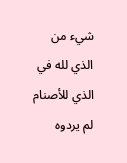شيء من الذي لله في الذي للأصنام لم يردوه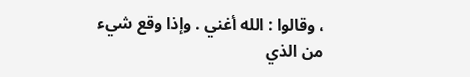، وقالوا : الله أغني . وإذا وقع شيء من الذي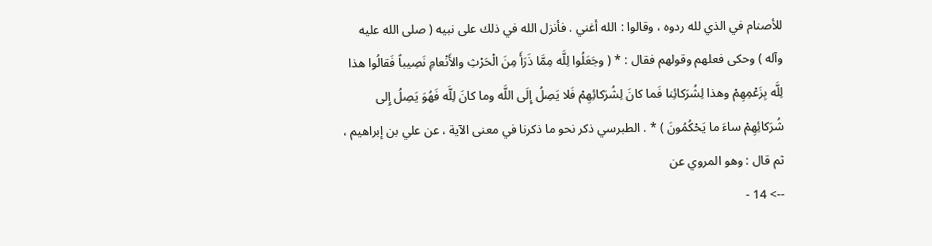للأصنام في الذي لله ردوه ، وقالوا : الله أغني . فأنزل الله في ذلك على نبيه ( صلى الله عليه وآله ) وحكى فعلهم وقولهم فقال : * ( وجَعَلُوا لِلَّه مِمَّا ذَرَأَ مِنَ الْحَرْثِ والأَنْعامِ نَصِيباً فَقالُوا هذا لِلَّه بِزَعْمِهِمْ وهذا لِشُرَكائِنا فَما كانَ لِشُرَكائِهِمْ فَلا يَصِلُ إِلَى اللَّه وما كانَ لِلَّه فَهُوَ يَصِلُ إِلى شُرَكائِهِمْ ساءَ ما يَحْكُمُونَ ) * . الطبرسي ذكر نحو ما ذكرنا في معنى الآية ، عن علي بن إبراهيم ، ثم قال : وهو المروي عن
--> 14 -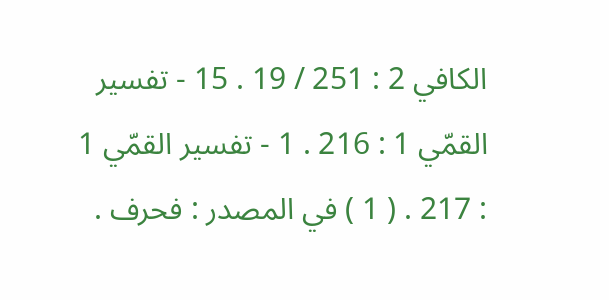الكافي 2 : 251 / 19 . 15 - تفسير القمّي 1 : 216 . 1 - تفسير القمّي 1 : 217 . ( 1 ) في المصدر : فحرف .